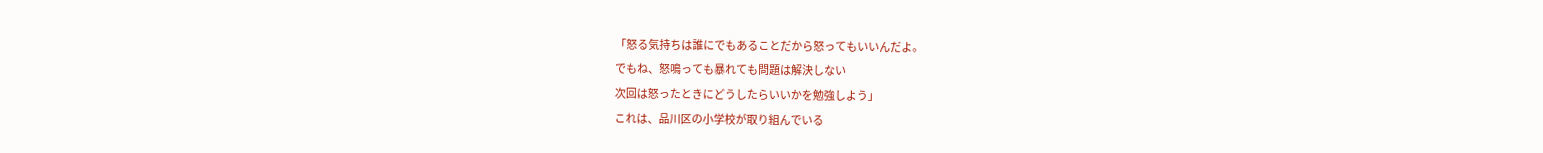「怒る気持ちは誰にでもあることだから怒ってもいいんだよ。
でもね、怒鳴っても暴れても問題は解決しない
次回は怒ったときにどうしたらいいかを勉強しよう」
これは、品川区の小学校が取り組んでいる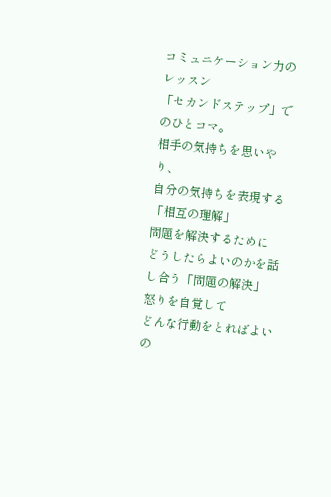コミュニケーション力のレッスン
「セカンドステップ」でのひとコマ。
相手の気持ちを思いやり、
自分の気持ちを表現する「相互の理解」
問題を解決するために
どうしたらよいのかを話し合う「問題の解決」
怒りを自覚して
どんな行動をとればよいの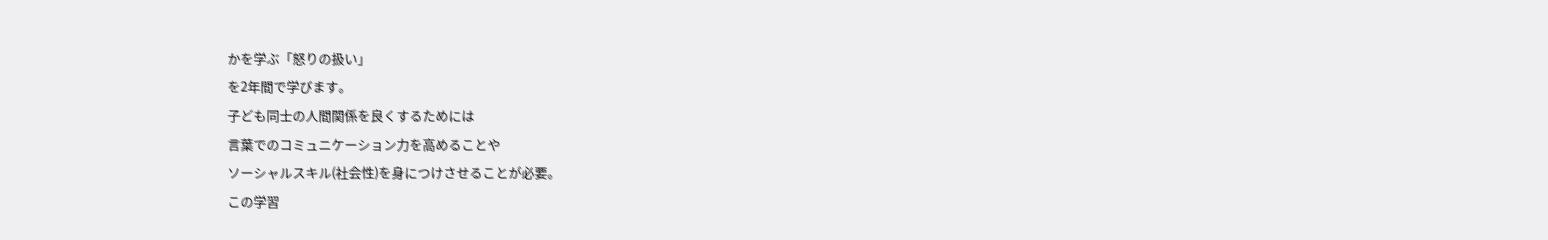かを学ぶ「怒りの扱い」
を2年間で学びます。
子ども同士の人間関係を良くするためには
言葉でのコミュニケーション力を高めることや
ソーシャルスキル(社会性)を身につけさせることが必要。
この学習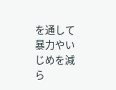を通して
暴力やいじめを減ら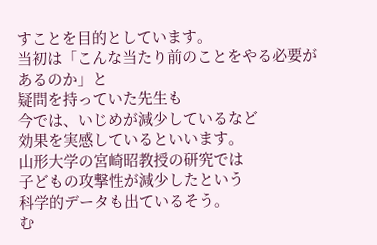すことを目的としています。
当初は「こんな当たり前のことをやる必要があるのか」と
疑問を持っていた先生も
今では、いじめが減少しているなど
効果を実感しているといいます。
山形大学の宮崎昭教授の研究では
子どもの攻撃性が減少したという
科学的データも出ているそう。
む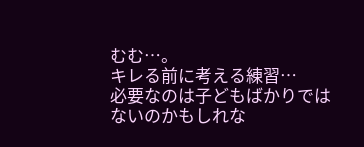むむ…。
キレる前に考える練習…
必要なのは子どもばかりでは
ないのかもしれな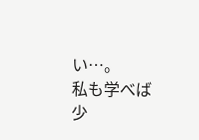い…。
私も学べば
少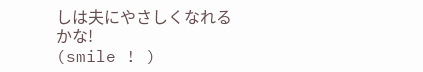しは夫にやさしくなれるかな!
(smile ! )